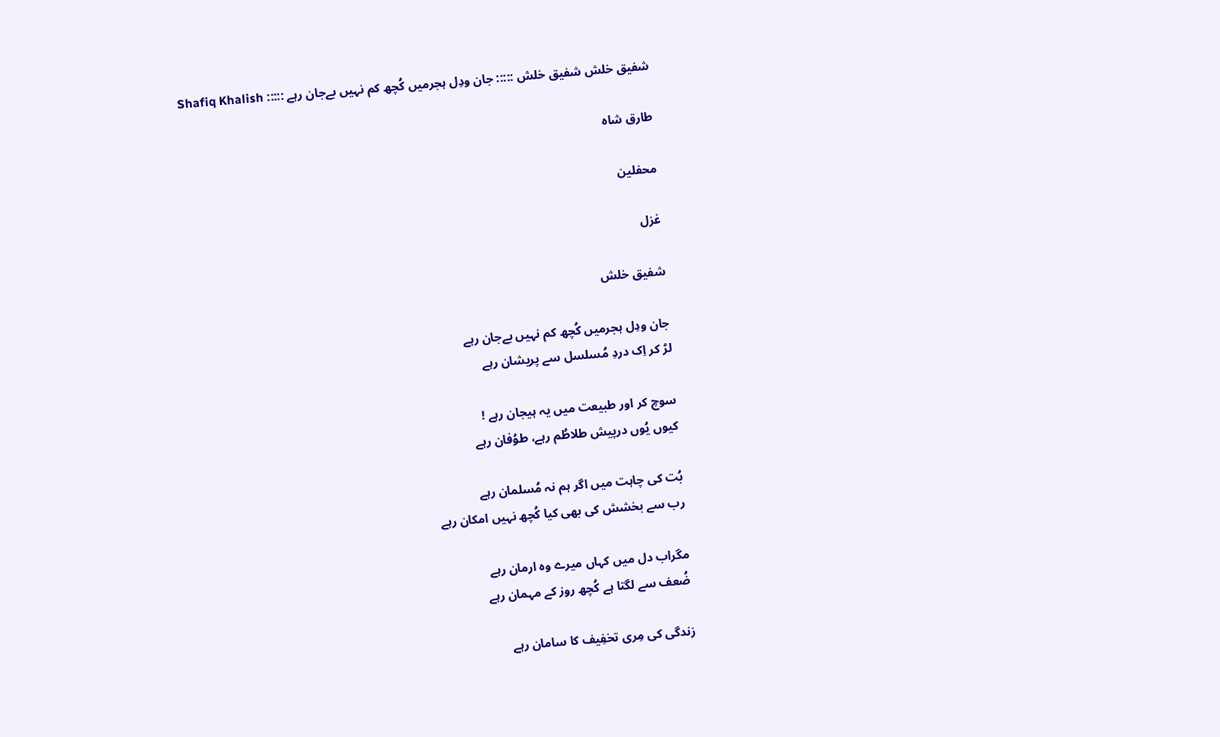شفیق خلش شفیق خلش ::::: جان ودِل ہجرمیں کُچھ کم نہیں بےجان رہے ::::: Shafiq Khalish

طارق شاہ

محفلین

غزل

شفیق خلش

جان ودِل ہجرمیں کُچھ کم نہیں بےجان رہے
لڑ کر اِک دردِ مُسلسل سے پریشان رہے

سوچ کر اور طبیعت میں یہ ہیجان رہے !
کیوں یُوں درپیش طلاطُم رہے، طوُفان رہے

بُت کی چاہت میں اگر ہم نہ مُسلمان رہے
رب سے بخشش کی بھی کیا کُچھ نہیں امکان رہے

مگراب دل میں کہاں میرے وہ ارمان رہے
ضُعف سے لگتا ہے کُچھ روز کے مہمان رہے

زندگی کی مِری تخفِیف کا سامان رہے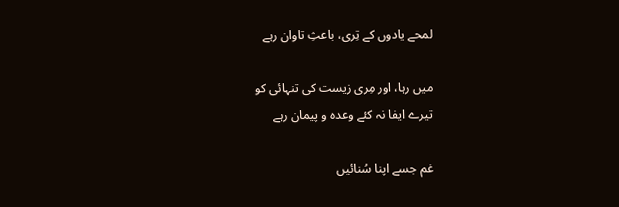لمحے یادوں کے تِری، باعثِ تاوان رہے

میں رہا، اور مِری زیست کی تنہائی کو
تیرے ایفا نہ کئے وعدہ و پیمان رہے

غم جسے اپنا سُنائیں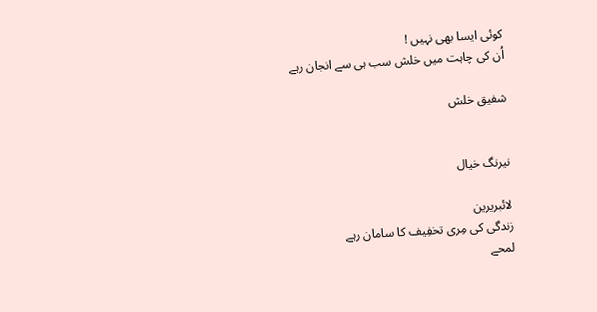کوئی ایسا بھی نہیں !
اُن کی چاہت میں خلش سب ہی سے انجان رہے

شفیق خلش


نیرنگ خیال

لائبریرین
زندگی کی مِری تخفِیف کا سامان رہے
لمحے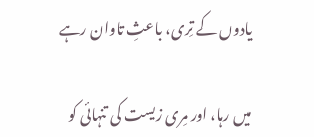یادوں کے تِری، باعثِ تاوان رہے

میں رہا، اور مِری زیست کی تنہائی کو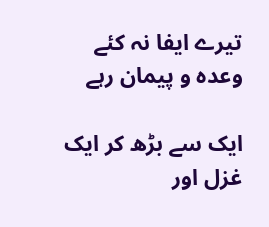تیرے ایفا نہ کئے وعدہ و پیمان رہے

ایک سے بڑھ کر ایک غزل اور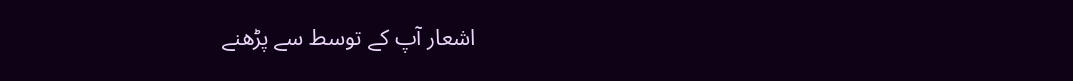اشعار آپ کے توسط سے پڑھنے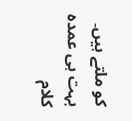کو ملتے ہیں۔ بہت ہی عمدہ کلام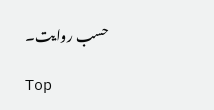حسب روایت۔

Top